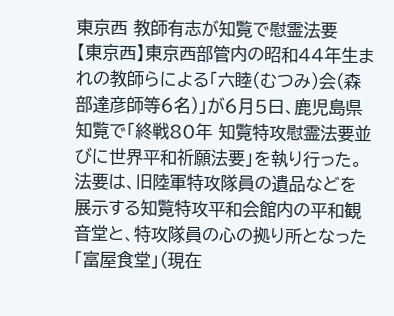東京西 教師有志が知覧で慰霊法要
【東京西】東京西部管内の昭和44年生まれの教師らによる「六睦(むつみ)会(森部達彦師等6名)」が6月5日、鹿児島県知覧で「終戦80年 知覧特攻慰霊法要並びに世界平和祈願法要」を執り行った。
法要は、旧陸軍特攻隊員の遺品などを展示する知覧特攻平和会館内の平和観音堂と、特攻隊員の心の拠り所となった「富屋食堂」(現在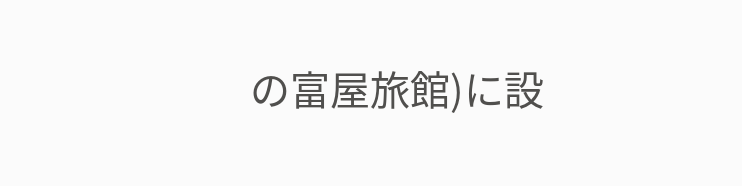の富屋旅館)に設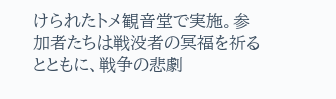けられたトメ観音堂で実施。参加者たちは戦没者の冥福を祈るとともに、戦争の悲劇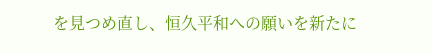を見つめ直し、恒久平和への願いを新たに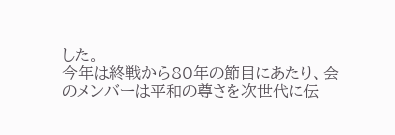した。
今年は終戦から80年の節目にあたり、会のメンバーは平和の尊さを次世代に伝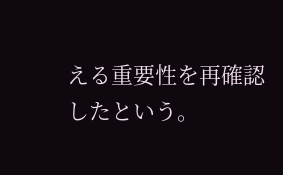える重要性を再確認したという。